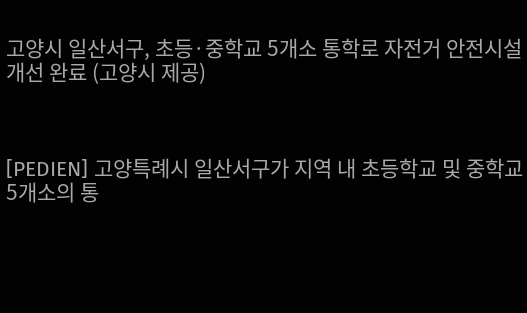고양시 일산서구, 초등·중학교 5개소 통학로 자전거 안전시설 개선 완료 (고양시 제공)



[PEDIEN] 고양특례시 일산서구가 지역 내 초등학교 및 중학교 5개소의 통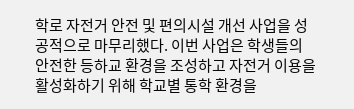학로 자전거 안전 및 편의시설 개선 사업을 성공적으로 마무리했다. 이번 사업은 학생들의 안전한 등하교 환경을 조성하고 자전거 이용을 활성화하기 위해 학교별 통학 환경을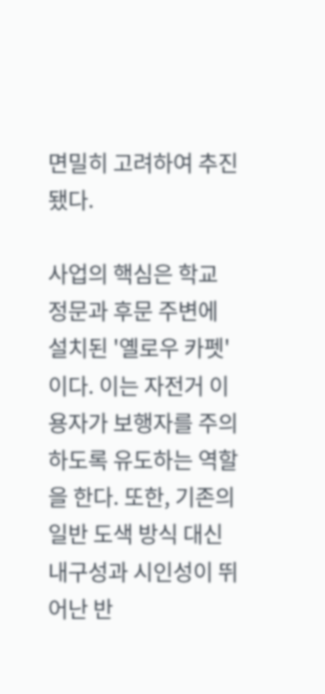면밀히 고려하여 추진됐다.

사업의 핵심은 학교 정문과 후문 주변에 설치된 '옐로우 카펫'이다. 이는 자전거 이용자가 보행자를 주의하도록 유도하는 역할을 한다. 또한, 기존의 일반 도색 방식 대신 내구성과 시인성이 뛰어난 반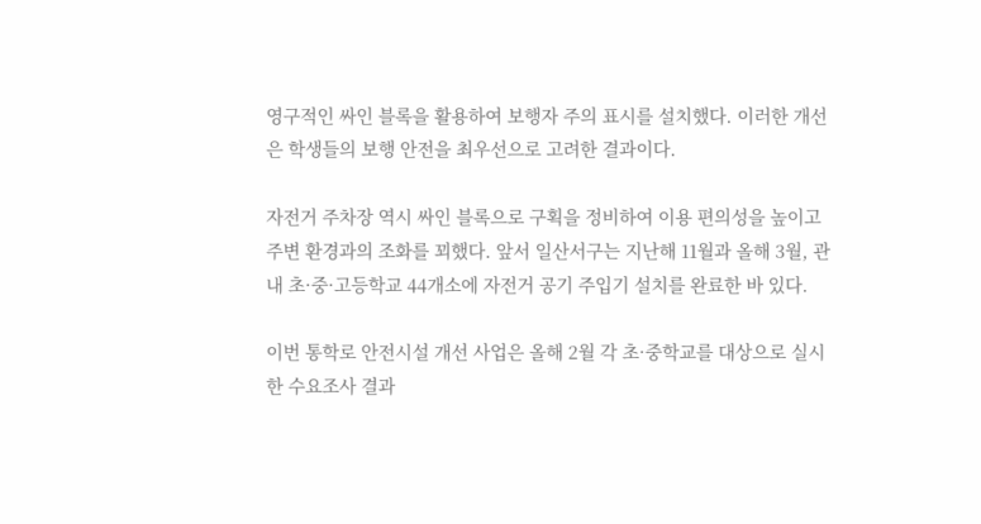영구적인 싸인 블록을 활용하여 보행자 주의 표시를 설치했다. 이러한 개선은 학생들의 보행 안전을 최우선으로 고려한 결과이다.

자전거 주차장 역시 싸인 블록으로 구획을 정비하여 이용 편의성을 높이고 주변 환경과의 조화를 꾀했다. 앞서 일산서구는 지난해 11월과 올해 3월, 관내 초·중·고등학교 44개소에 자전거 공기 주입기 설치를 완료한 바 있다.

이번 통학로 안전시설 개선 사업은 올해 2월 각 초·중학교를 대상으로 실시한 수요조사 결과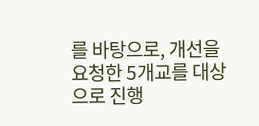를 바탕으로, 개선을 요청한 5개교를 대상으로 진행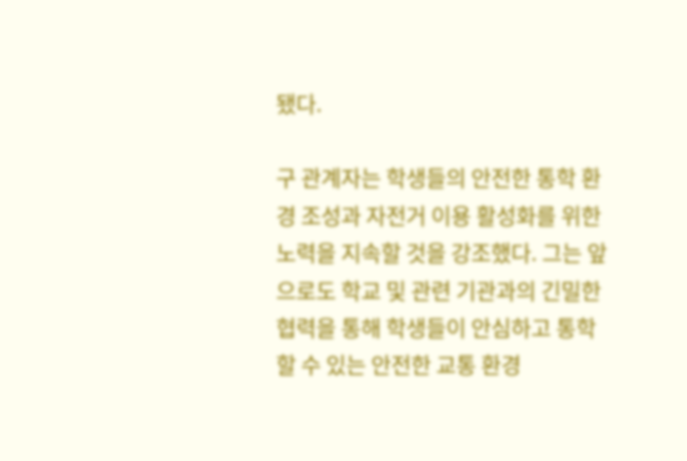됐다.

구 관계자는 학생들의 안전한 통학 환경 조성과 자전거 이용 활성화를 위한 노력을 지속할 것을 강조했다. 그는 앞으로도 학교 및 관련 기관과의 긴밀한 협력을 통해 학생들이 안심하고 통학할 수 있는 안전한 교통 환경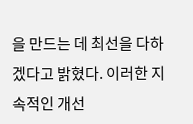을 만드는 데 최선을 다하겠다고 밝혔다. 이러한 지속적인 개선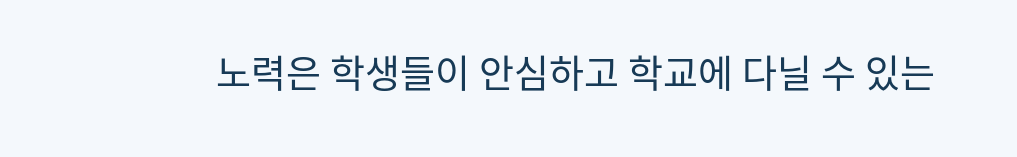노력은 학생들이 안심하고 학교에 다닐 수 있는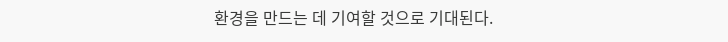환경을 만드는 데 기여할 것으로 기대된다.